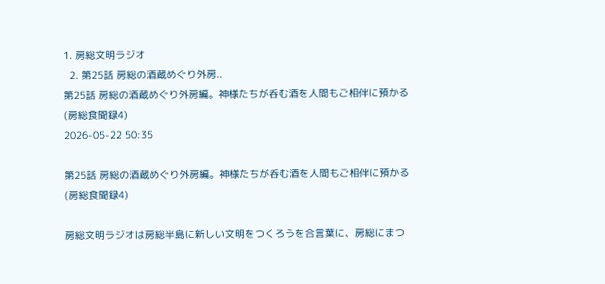1. 房総文明ラジオ
  2. 第25話 房総の酒蔵めぐり外房..
第25話 房総の酒蔵めぐり外房編。神様たちが呑む酒を人間もご相伴に預かる(房総食聞録4)
2026-05-22 50:35

第25話 房総の酒蔵めぐり外房編。神様たちが呑む酒を人間もご相伴に預かる(房総食聞録4)

房総文明ラジオは房総半島に新しい文明をつくろうを合言葉に、房総にまつ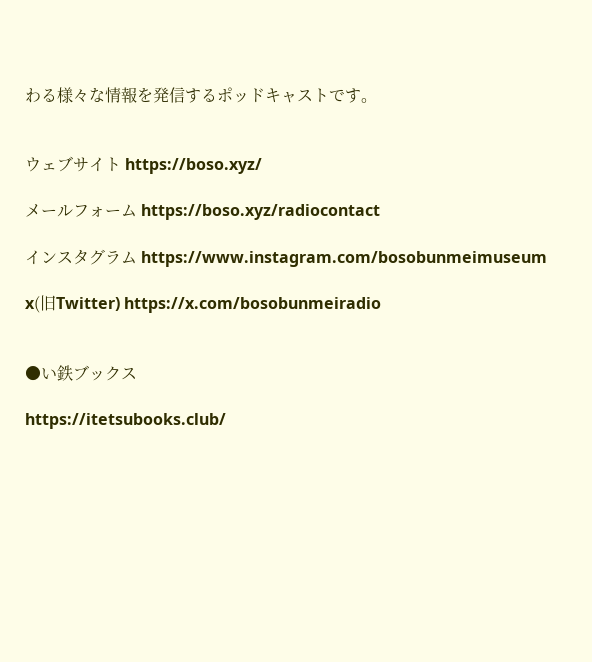わる様々な情報を発信するポッドキャストです。


ウェブサイト https://boso.xyz/

メールフォーム https://boso.xyz/radiocontact

インスタグラム https://www.instagram.com/bosobunmeimuseum

x(旧Twitter) https://x.com/bosobunmeiradio


●い鉄ブックス

https://itetsubooks.club/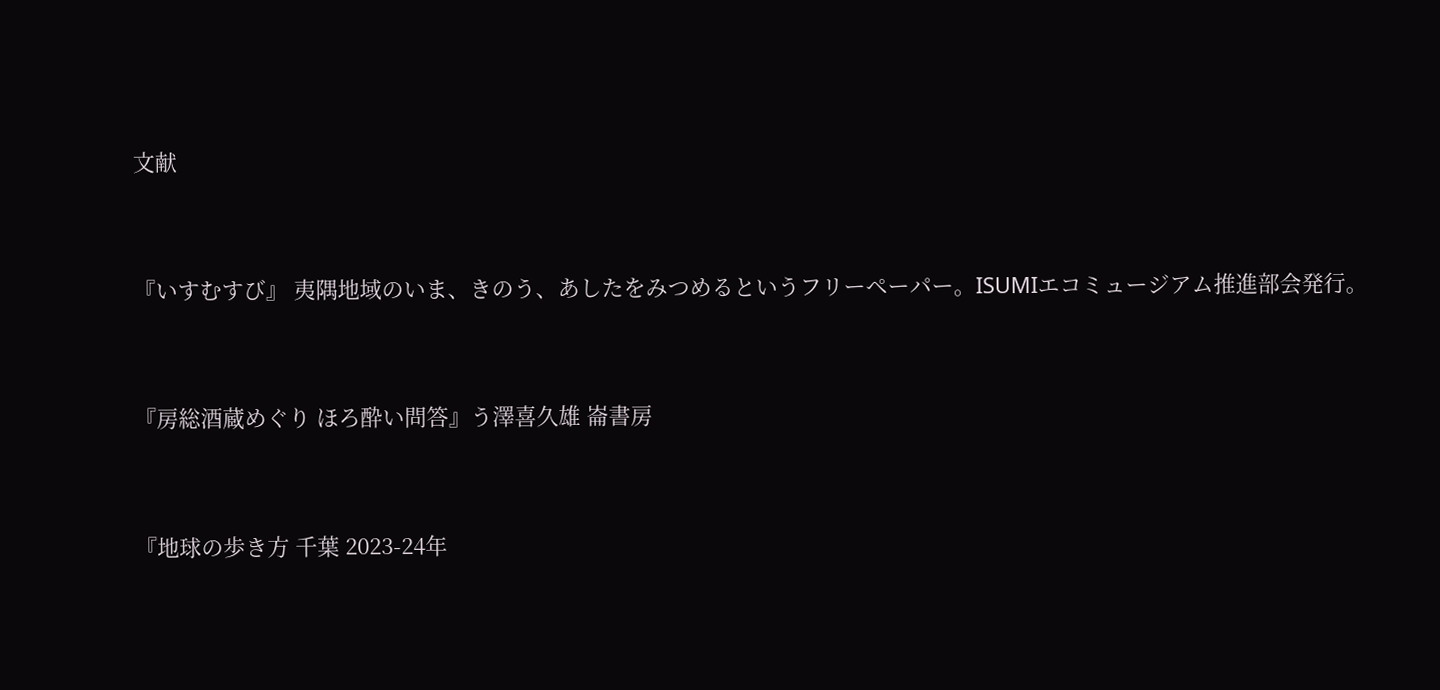文献


『いすむすび』 夷隅地域のいま、きのう、あしたをみつめるというフリーペーパー。ISUMIエコミュージアム推進部会発行。


『房総酒蔵めぐり ほろ酔い問答』う澤喜久雄 崙書房


『地球の歩き方 千葉 2023-24年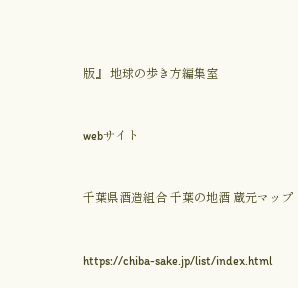版』 地球の歩き方編集室


webサイト


千葉県酒造組合 千葉の地酒 蔵元マップ


https://chiba-sake.jp/list/index.html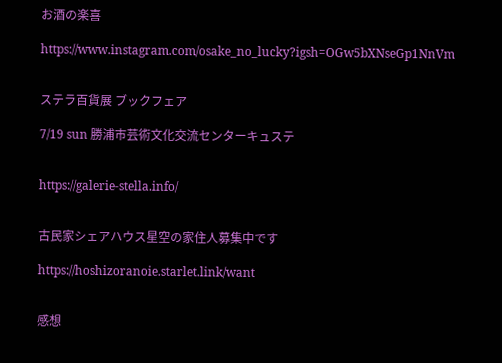お酒の楽喜

https://www.instagram.com/osake_no_lucky?igsh=OGw5bXNseGp1NnVm


ステラ百貨展 ブックフェア

7/19 sun 勝浦市芸術文化交流センターキュステ


https://galerie-stella.info/


古民家シェアハウス星空の家住人募集中です

https://hoshizoranoie.starlet.link/want


感想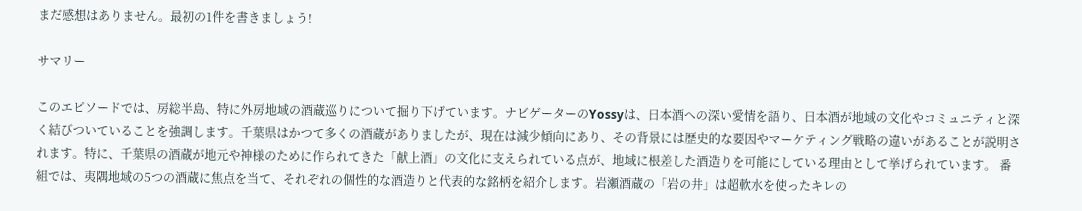まだ感想はありません。最初の1件を書きましょう!

サマリー

このエピソードでは、房総半島、特に外房地域の酒蔵巡りについて掘り下げています。ナビゲーターのYossyは、日本酒への深い愛情を語り、日本酒が地域の文化やコミュニティと深く結びついていることを強調します。千葉県はかつて多くの酒蔵がありましたが、現在は減少傾向にあり、その背景には歴史的な要因やマーケティング戦略の違いがあることが説明されます。特に、千葉県の酒蔵が地元や神様のために作られてきた「献上酒」の文化に支えられている点が、地域に根差した酒造りを可能にしている理由として挙げられています。 番組では、夷隅地域の5つの酒蔵に焦点を当て、それぞれの個性的な酒造りと代表的な銘柄を紹介します。岩瀬酒蔵の「岩の井」は超軟水を使ったキレの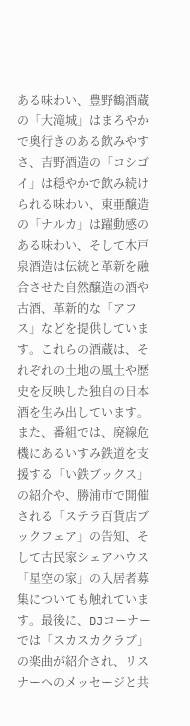ある味わい、豊野鶴酒蔵の「大滝城」はまろやかで奥行きのある飲みやすさ、吉野酒造の「コシゴイ」は穏やかで飲み続けられる味わい、東亜醸造の「ナルカ」は躍動感のある味わい、そして木戸泉酒造は伝統と革新を融合させた自然醸造の酒や古酒、革新的な「アフス」などを提供しています。これらの酒蔵は、それぞれの土地の風土や歴史を反映した独自の日本酒を生み出しています。 また、番組では、廃線危機にあるいすみ鉄道を支援する「い鉄ブックス」の紹介や、勝浦市で開催される「ステラ百貨店ブックフェア」の告知、そして古民家シェアハウス「星空の家」の入居者募集についても触れています。最後に、DJコーナーでは「スカスカクラブ」の楽曲が紹介され、リスナーへのメッセージと共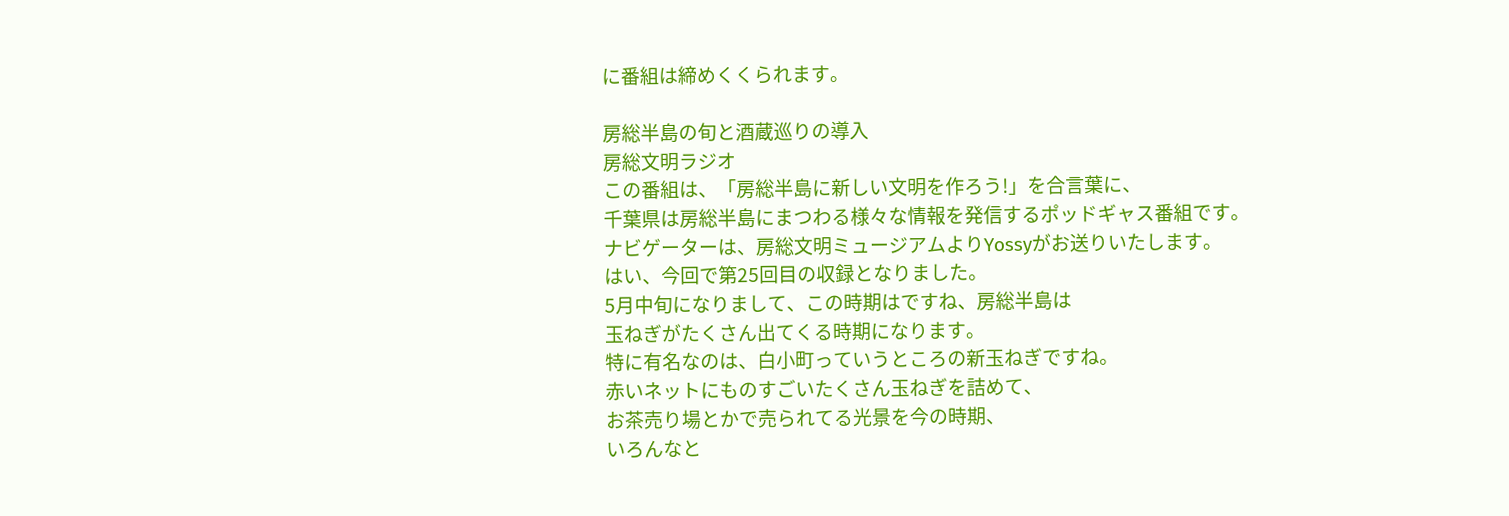に番組は締めくくられます。

房総半島の旬と酒蔵巡りの導入
房総文明ラジオ
この番組は、「房総半島に新しい文明を作ろう!」を合言葉に、
千葉県は房総半島にまつわる様々な情報を発信するポッドギャス番組です。
ナビゲーターは、房総文明ミュージアムよりYossyがお送りいたします。
はい、今回で第25回目の収録となりました。
5月中旬になりまして、この時期はですね、房総半島は
玉ねぎがたくさん出てくる時期になります。
特に有名なのは、白小町っていうところの新玉ねぎですね。
赤いネットにものすごいたくさん玉ねぎを詰めて、
お茶売り場とかで売られてる光景を今の時期、
いろんなと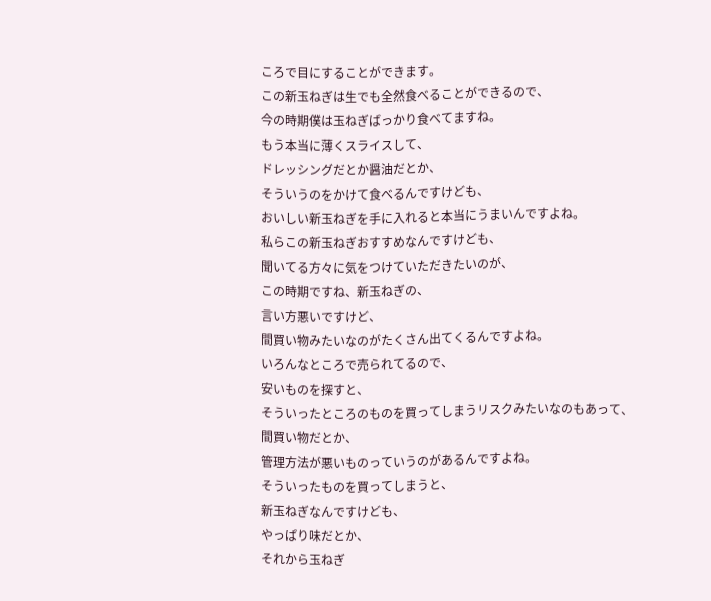ころで目にすることができます。
この新玉ねぎは生でも全然食べることができるので、
今の時期僕は玉ねぎばっかり食べてますね。
もう本当に薄くスライスして、
ドレッシングだとか醤油だとか、
そういうのをかけて食べるんですけども、
おいしい新玉ねぎを手に入れると本当にうまいんですよね。
私らこの新玉ねぎおすすめなんですけども、
聞いてる方々に気をつけていただきたいのが、
この時期ですね、新玉ねぎの、
言い方悪いですけど、
間買い物みたいなのがたくさん出てくるんですよね。
いろんなところで売られてるので、
安いものを探すと、
そういったところのものを買ってしまうリスクみたいなのもあって、
間買い物だとか、
管理方法が悪いものっていうのがあるんですよね。
そういったものを買ってしまうと、
新玉ねぎなんですけども、
やっぱり味だとか、
それから玉ねぎ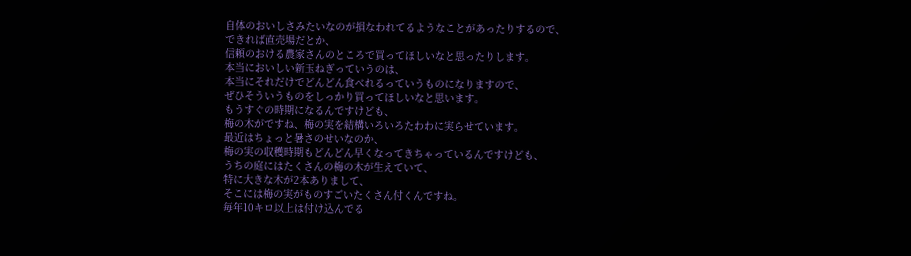自体のおいしさみたいなのが損なわれてるようなことがあったりするので、
できれば直売場だとか、
信頼のおける農家さんのところで買ってほしいなと思ったりします。
本当においしい新玉ねぎっていうのは、
本当にそれだけでどんどん食べれるっていうものになりますので、
ぜひそういうものをしっかり買ってほしいなと思います。
もうすぐの時期になるんですけども、
梅の木がですね、梅の実を結構いろいろたわわに実らせています。
最近はちょっと暑さのせいなのか、
梅の実の収穫時期もどんどん早くなってきちゃっているんですけども、
うちの庭にはたくさんの梅の木が生えていて、
特に大きな木が2本ありまして、
そこには梅の実がものすごいたくさん付くんですね。
毎年10キロ以上は付け込んでる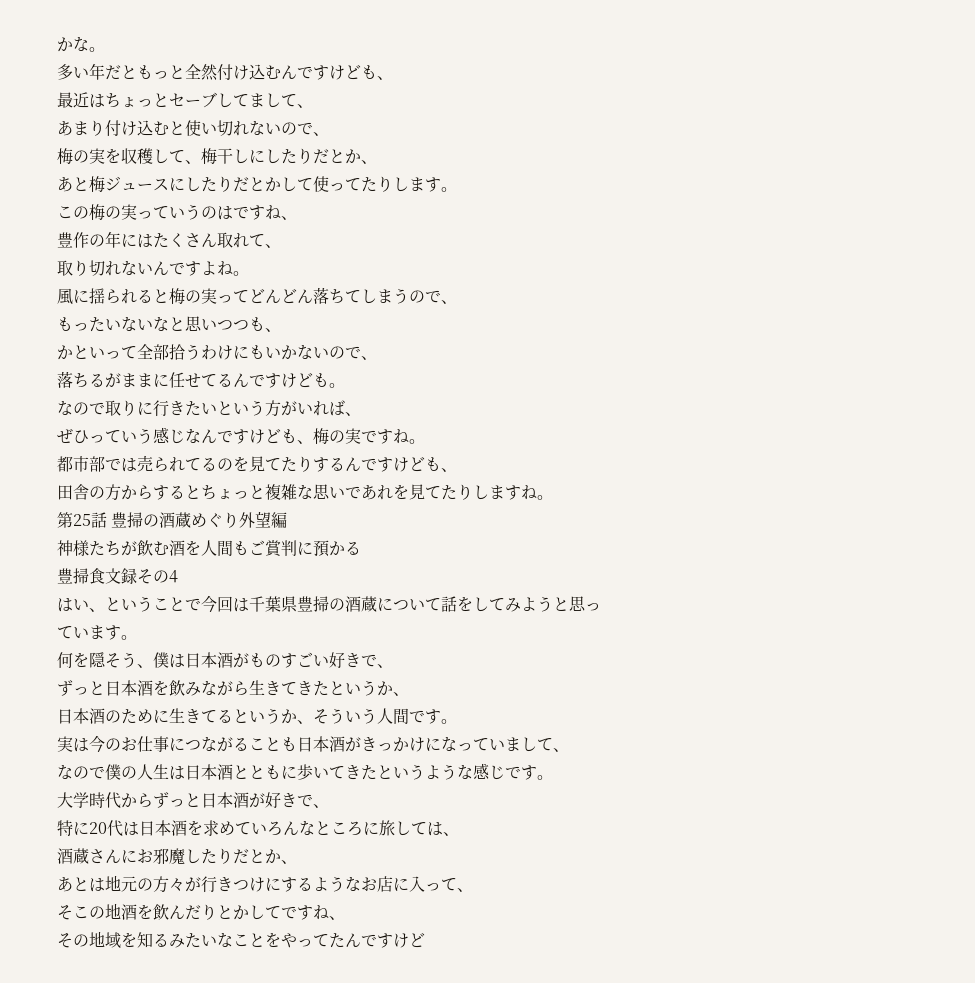かな。
多い年だともっと全然付け込むんですけども、
最近はちょっとセーブしてまして、
あまり付け込むと使い切れないので、
梅の実を収穫して、梅干しにしたりだとか、
あと梅ジュースにしたりだとかして使ってたりします。
この梅の実っていうのはですね、
豊作の年にはたくさん取れて、
取り切れないんですよね。
風に揺られると梅の実ってどんどん落ちてしまうので、
もったいないなと思いつつも、
かといって全部拾うわけにもいかないので、
落ちるがままに任せてるんですけども。
なので取りに行きたいという方がいれば、
ぜひっていう感じなんですけども、梅の実ですね。
都市部では売られてるのを見てたりするんですけども、
田舎の方からするとちょっと複雑な思いであれを見てたりしますね。
第25話 豊掃の酒蔵めぐり外望編
神様たちが飲む酒を人間もご賞判に預かる
豊掃食文録その4
はい、ということで今回は千葉県豊掃の酒蔵について話をしてみようと思っています。
何を隠そう、僕は日本酒がものすごい好きで、
ずっと日本酒を飲みながら生きてきたというか、
日本酒のために生きてるというか、そういう人間です。
実は今のお仕事につながることも日本酒がきっかけになっていまして、
なので僕の人生は日本酒とともに歩いてきたというような感じです。
大学時代からずっと日本酒が好きで、
特に20代は日本酒を求めていろんなところに旅しては、
酒蔵さんにお邪魔したりだとか、
あとは地元の方々が行きつけにするようなお店に入って、
そこの地酒を飲んだりとかしてですね、
その地域を知るみたいなことをやってたんですけど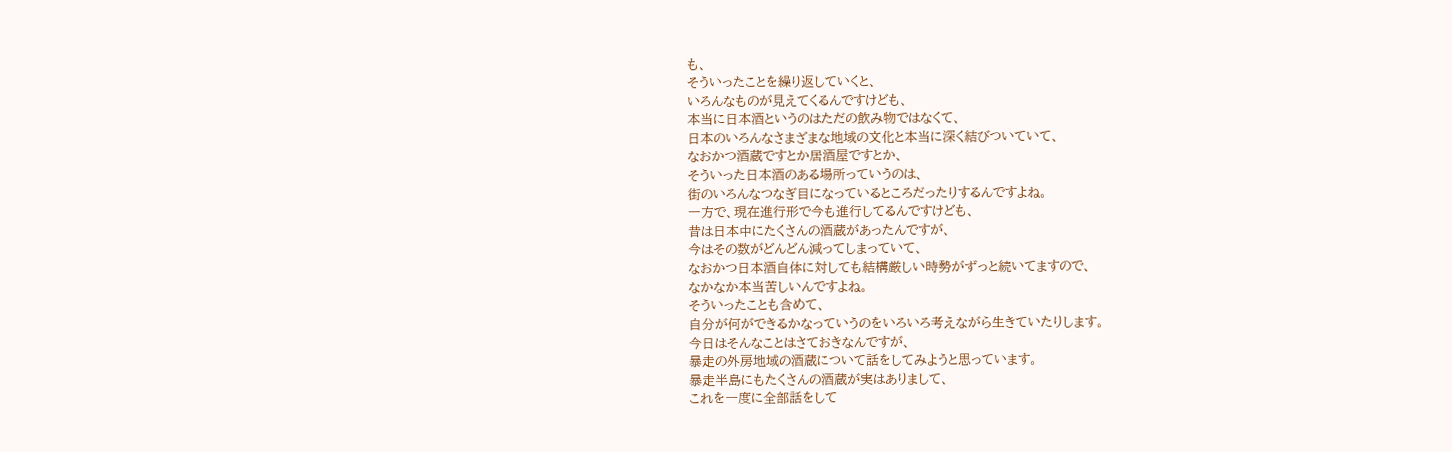も、
そういったことを繰り返していくと、
いろんなものが見えてくるんですけども、
本当に日本酒というのはただの飲み物ではなくて、
日本のいろんなさまざまな地域の文化と本当に深く結びついていて、
なおかつ酒蔵ですとか居酒屋ですとか、
そういった日本酒のある場所っていうのは、
街のいろんなつなぎ目になっているところだったりするんですよね。
一方で、現在進行形で今も進行してるんですけども、
昔は日本中にたくさんの酒蔵があったんですが、
今はその数がどんどん減ってしまっていて、
なおかつ日本酒自体に対しても結構厳しい時勢がずっと続いてますので、
なかなか本当苦しいんですよね。
そういったことも含めて、
自分が何ができるかなっていうのをいろいろ考えながら生きていたりします。
今日はそんなことはさておきなんですが、
暴走の外房地域の酒蔵について話をしてみようと思っています。
暴走半島にもたくさんの酒蔵が実はありまして、
これを一度に全部話をして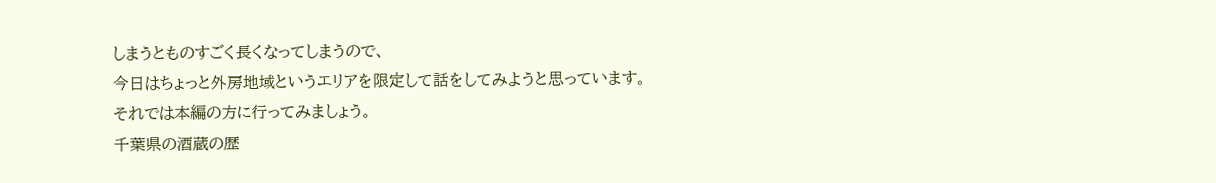しまうとものすごく長くなってしまうので、
今日はちょっと外房地域というエリアを限定して話をしてみようと思っています。
それでは本編の方に行ってみましょう。
千葉県の酒蔵の歴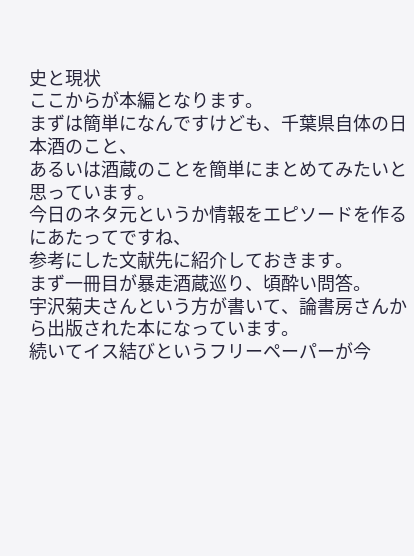史と現状
ここからが本編となります。
まずは簡単になんですけども、千葉県自体の日本酒のこと、
あるいは酒蔵のことを簡単にまとめてみたいと思っています。
今日のネタ元というか情報をエピソードを作るにあたってですね、
参考にした文献先に紹介しておきます。
まず一冊目が暴走酒蔵巡り、頃酔い問答。
宇沢菊夫さんという方が書いて、論書房さんから出版された本になっています。
続いてイス結びというフリーペーパーが今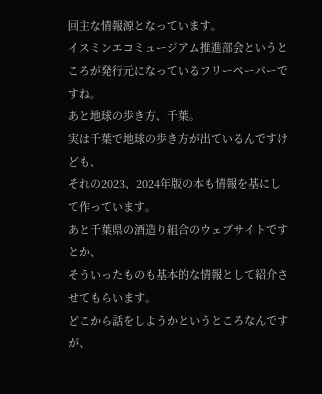回主な情報源となっています。
イスミンエコミュージアム推進部会というところが発行元になっているフリーペーパーですね。
あと地球の歩き方、千葉。
実は千葉で地球の歩き方が出ているんですけども、
それの2023、2024年版の本も情報を基にして作っています。
あと千葉県の酒造り組合のウェブサイトですとか、
そういったものも基本的な情報として紹介させてもらいます。
どこから話をしようかというところなんですが、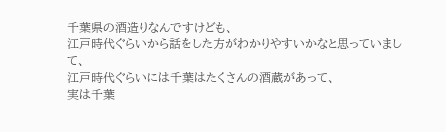千葉県の酒造りなんですけども、
江戸時代ぐらいから話をした方がわかりやすいかなと思っていまして、
江戸時代ぐらいには千葉はたくさんの酒蔵があって、
実は千葉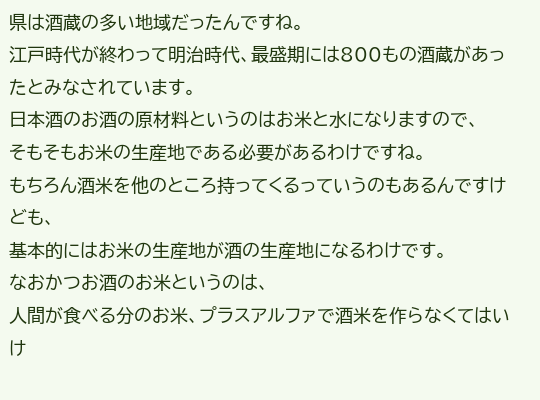県は酒蔵の多い地域だったんですね。
江戸時代が終わって明治時代、最盛期には800もの酒蔵があったとみなされています。
日本酒のお酒の原材料というのはお米と水になりますので、
そもそもお米の生産地である必要があるわけですね。
もちろん酒米を他のところ持ってくるっていうのもあるんですけども、
基本的にはお米の生産地が酒の生産地になるわけです。
なおかつお酒のお米というのは、
人間が食べる分のお米、プラスアルファで酒米を作らなくてはいけ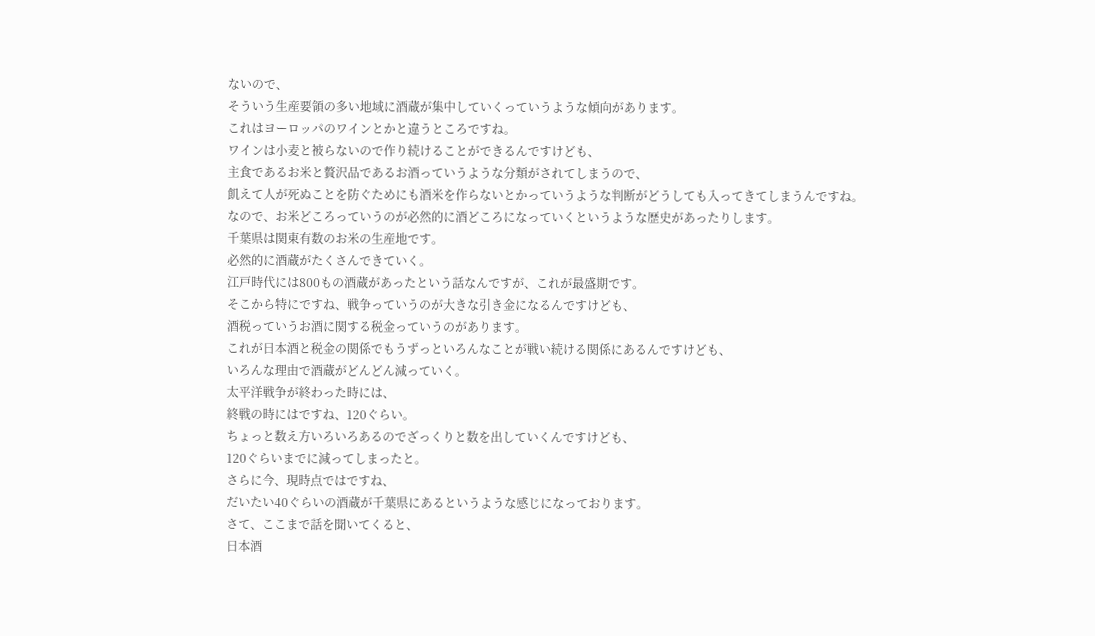ないので、
そういう生産要領の多い地域に酒蔵が集中していくっていうような傾向があります。
これはヨーロッパのワインとかと違うところですね。
ワインは小麦と被らないので作り続けることができるんですけども、
主食であるお米と贅沢品であるお酒っていうような分類がされてしまうので、
飢えて人が死ぬことを防ぐためにも酒米を作らないとかっていうような判断がどうしても入ってきてしまうんですね。
なので、お米どころっていうのが必然的に酒どころになっていくというような歴史があったりします。
千葉県は関東有数のお米の生産地です。
必然的に酒蔵がたくさんできていく。
江戸時代には800もの酒蔵があったという話なんですが、これが最盛期です。
そこから特にですね、戦争っていうのが大きな引き金になるんですけども、
酒税っていうお酒に関する税金っていうのがあります。
これが日本酒と税金の関係でもうずっといろんなことが戦い続ける関係にあるんですけども、
いろんな理由で酒蔵がどんどん減っていく。
太平洋戦争が終わった時には、
終戦の時にはですね、120ぐらい。
ちょっと数え方いろいろあるのでざっくりと数を出していくんですけども、
120ぐらいまでに減ってしまったと。
さらに今、現時点ではですね、
だいたい40ぐらいの酒蔵が千葉県にあるというような感じになっております。
さて、ここまで話を聞いてくると、
日本酒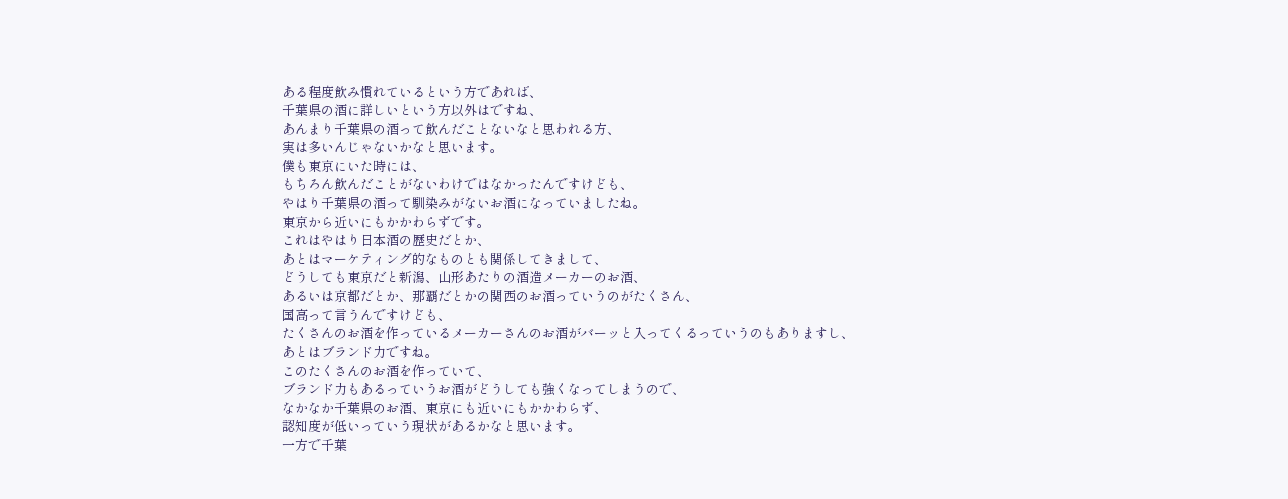ある程度飲み慣れているという方であれば、
千葉県の酒に詳しいという方以外はですね、
あんまり千葉県の酒って飲んだことないなと思われる方、
実は多いんじゃないかなと思います。
僕も東京にいた時には、
もちろん飲んだことがないわけではなかったんですけども、
やはり千葉県の酒って馴染みがないお酒になっていましたね。
東京から近いにもかかわらずです。
これはやはり日本酒の歴史だとか、
あとはマーケティング的なものとも関係してきまして、
どうしても東京だと新潟、山形あたりの酒造メーカーのお酒、
あるいは京都だとか、那覇だとかの関西のお酒っていうのがたくさん、
国高って言うんですけども、
たくさんのお酒を作っているメーカーさんのお酒がバーッと入ってくるっていうのもありますし、
あとはブランド力ですね。
このたくさんのお酒を作っていて、
ブランド力もあるっていうお酒がどうしても強くなってしまうので、
なかなか千葉県のお酒、東京にも近いにもかかわらず、
認知度が低いっていう現状があるかなと思います。
一方で千葉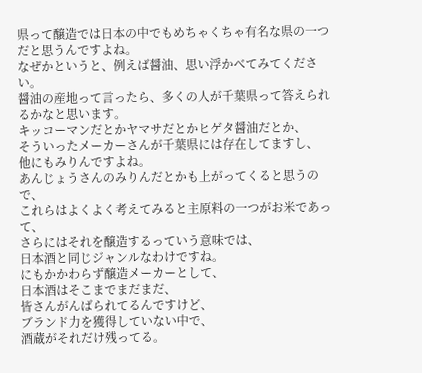県って醸造では日本の中でもめちゃくちゃ有名な県の一つだと思うんですよね。
なぜかというと、例えば醤油、思い浮かべてみてください。
醤油の産地って言ったら、多くの人が千葉県って答えられるかなと思います。
キッコーマンだとかヤマサだとかヒゲタ醤油だとか、
そういったメーカーさんが千葉県には存在してますし、
他にもみりんですよね。
あんじょうさんのみりんだとかも上がってくると思うので、
これらはよくよく考えてみると主原料の一つがお米であって、
さらにはそれを醸造するっていう意味では、
日本酒と同じジャンルなわけですね。
にもかかわらず醸造メーカーとして、
日本酒はそこまでまだまだ、
皆さんがんばられてるんですけど、
ブランド力を獲得していない中で、
酒蔵がそれだけ残ってる。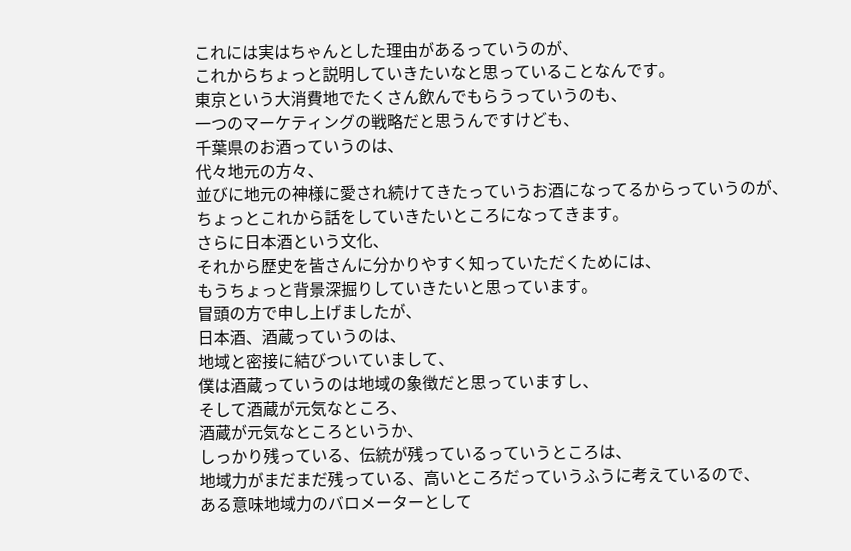これには実はちゃんとした理由があるっていうのが、
これからちょっと説明していきたいなと思っていることなんです。
東京という大消費地でたくさん飲んでもらうっていうのも、
一つのマーケティングの戦略だと思うんですけども、
千葉県のお酒っていうのは、
代々地元の方々、
並びに地元の神様に愛され続けてきたっていうお酒になってるからっていうのが、
ちょっとこれから話をしていきたいところになってきます。
さらに日本酒という文化、
それから歴史を皆さんに分かりやすく知っていただくためには、
もうちょっと背景深掘りしていきたいと思っています。
冒頭の方で申し上げましたが、
日本酒、酒蔵っていうのは、
地域と密接に結びついていまして、
僕は酒蔵っていうのは地域の象徴だと思っていますし、
そして酒蔵が元気なところ、
酒蔵が元気なところというか、
しっかり残っている、伝統が残っているっていうところは、
地域力がまだまだ残っている、高いところだっていうふうに考えているので、
ある意味地域力のバロメーターとして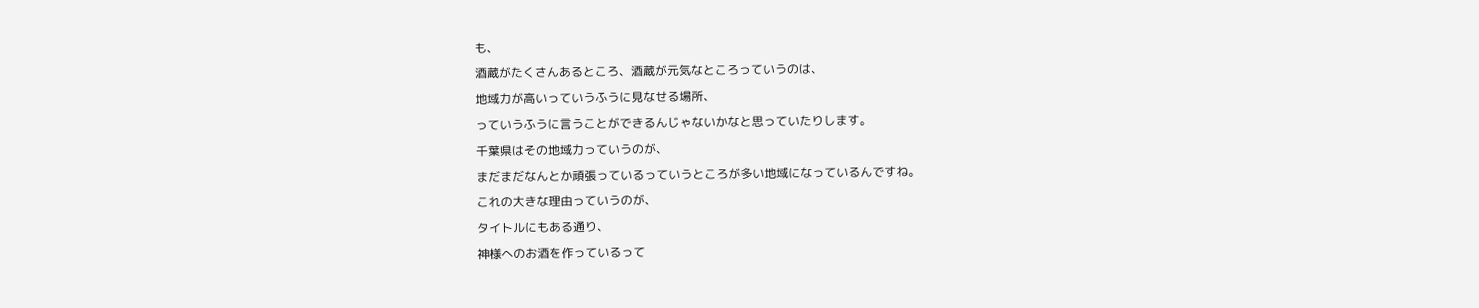も、
酒蔵がたくさんあるところ、酒蔵が元気なところっていうのは、
地域力が高いっていうふうに見なせる場所、
っていうふうに言うことができるんじゃないかなと思っていたりします。
千葉県はその地域力っていうのが、
まだまだなんとか頑張っているっていうところが多い地域になっているんですね。
これの大きな理由っていうのが、
タイトルにもある通り、
神様へのお酒を作っているって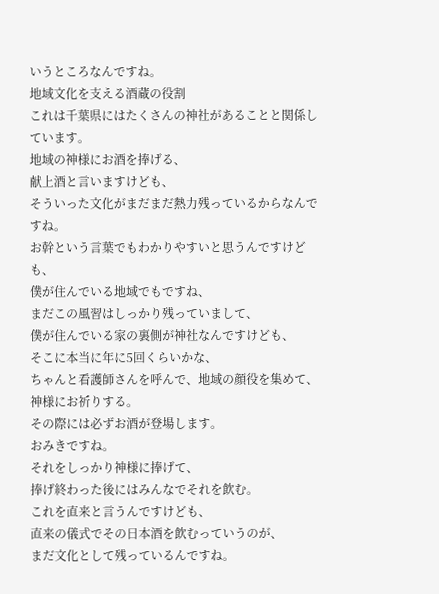いうところなんですね。
地域文化を支える酒蔵の役割
これは千葉県にはたくさんの神社があることと関係しています。
地域の神様にお酒を捧げる、
献上酒と言いますけども、
そういった文化がまだまだ熱力残っているからなんですね。
お幹という言葉でもわかりやすいと思うんですけども、
僕が住んでいる地域でもですね、
まだこの風習はしっかり残っていまして、
僕が住んでいる家の裏側が神社なんですけども、
そこに本当に年に5回くらいかな、
ちゃんと看護師さんを呼んで、地域の顔役を集めて、
神様にお祈りする。
その際には必ずお酒が登場します。
おみきですね。
それをしっかり神様に捧げて、
捧げ終わった後にはみんなでそれを飲む。
これを直来と言うんですけども、
直来の儀式でその日本酒を飲むっていうのが、
まだ文化として残っているんですね。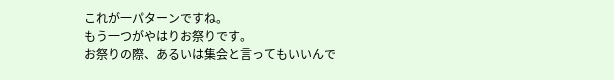これが一パターンですね。
もう一つがやはりお祭りです。
お祭りの際、あるいは集会と言ってもいいんで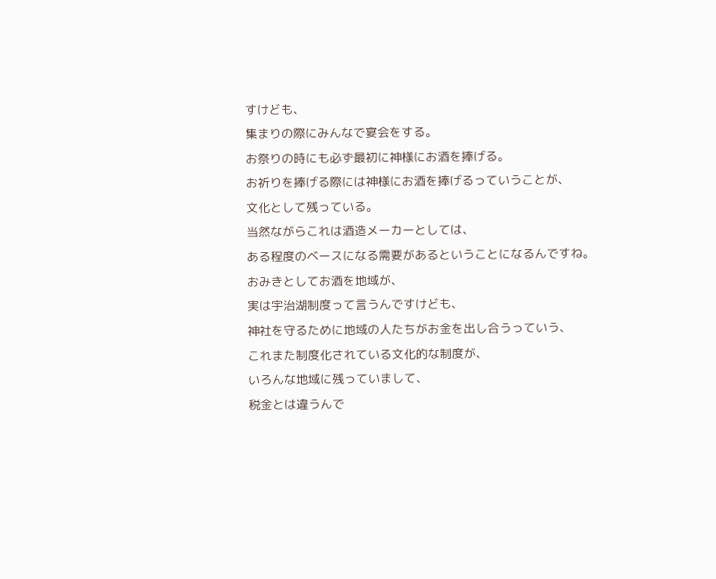すけども、
集まりの際にみんなで宴会をする。
お祭りの時にも必ず最初に神様にお酒を捧げる。
お祈りを捧げる際には神様にお酒を捧げるっていうことが、
文化として残っている。
当然ながらこれは酒造メーカーとしては、
ある程度のベースになる需要があるということになるんですね。
おみきとしてお酒を地域が、
実は宇治湖制度って言うんですけども、
神社を守るために地域の人たちがお金を出し合うっていう、
これまた制度化されている文化的な制度が、
いろんな地域に残っていまして、
税金とは違うんで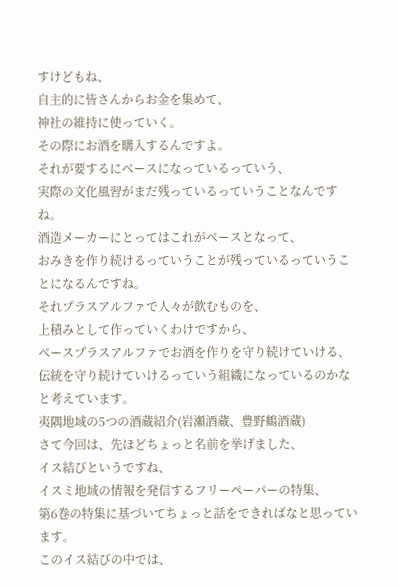すけどもね、
自主的に皆さんからお金を集めて、
神社の維持に使っていく。
その際にお酒を購入するんですよ。
それが要するにベースになっているっていう、
実際の文化風習がまだ残っているっていうことなんですね。
酒造メーカーにとってはこれがベースとなって、
おみきを作り続けるっていうことが残っているっていうことになるんですね。
それプラスアルファで人々が飲むものを、
上積みとして作っていくわけですから、
ベースプラスアルファでお酒を作りを守り続けていける、
伝統を守り続けていけるっていう組織になっているのかなと考えています。
夷隅地域の5つの酒蔵紹介(岩瀬酒蔵、豊野鶴酒蔵)
さて今回は、先ほどちょっと名前を挙げました、
イス結びというですね、
イスミ地域の情報を発信するフリーペーパーの特集、
第6巻の特集に基づいてちょっと話をできればなと思っています。
このイス結びの中では、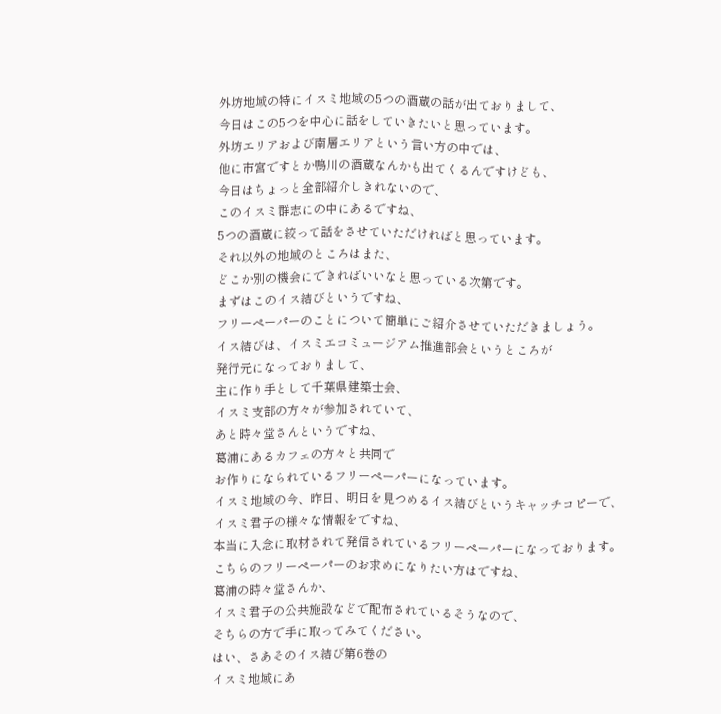外坊地域の特にイスミ地域の5つの酒蔵の話が出ておりまして、
今日はこの5つを中心に話をしていきたいと思っています。
外坊エリアおよび南層エリアという言い方の中では、
他に市宮ですとか鴨川の酒蔵なんかも出てくるんですけども、
今日はちょっと全部紹介しきれないので、
このイスミ群志にの中にあるですね、
5つの酒蔵に絞って話をさせていただければと思っています。
それ以外の地域のところはまた、
どこか別の機会にできればいいなと思っている次第です。
まずはこのイス結びというですね、
フリーペーパーのことについて簡単にご紹介させていただきましょう。
イス結びは、イスミエコミュージアム推進部会というところが
発行元になっておりまして、
主に作り手として千葉県建築士会、
イスミ支部の方々が参加されていて、
あと時々堂さんというですね、
葛浦にあるカフェの方々と共同で
お作りになられているフリーペーパーになっています。
イスミ地域の今、昨日、明日を見つめるイス結びというキャッチコピーで、
イスミ君子の様々な情報をですね、
本当に入念に取材されて発信されているフリーペーパーになっております。
こちらのフリーペーパーのお求めになりたい方はですね、
葛浦の時々堂さんか、
イスミ君子の公共施設などで配布されているそうなので、
そちらの方で手に取ってみてください。
はい、さあそのイス結び第6巻の
イスミ地域にあ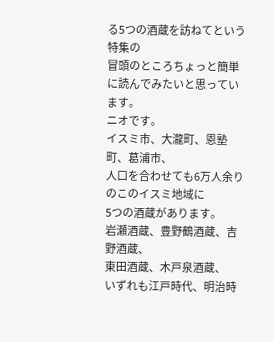る5つの酒蔵を訪ねてという特集の
冒頭のところちょっと簡単に読んでみたいと思っています。
ニオです。
イスミ市、大瀧町、恩塾町、葛浦市、
人口を合わせても6万人余りのこのイスミ地域に
5つの酒蔵があります。
岩瀬酒蔵、豊野鶴酒蔵、吉野酒蔵、
東田酒蔵、木戸泉酒蔵、
いずれも江戸時代、明治時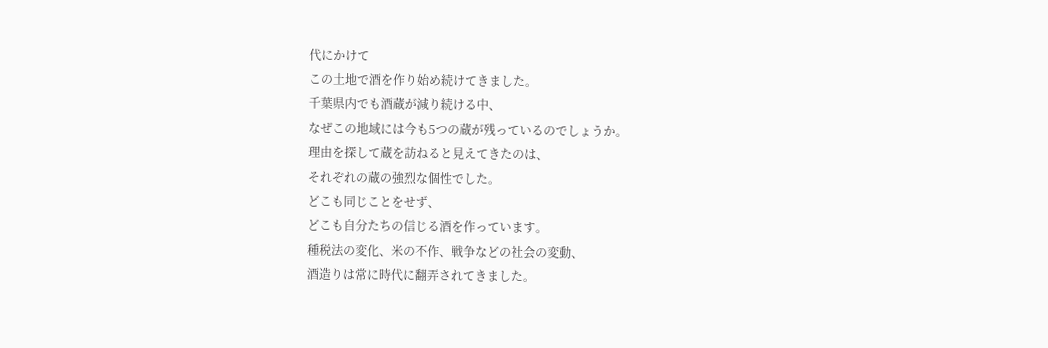代にかけて
この土地で酒を作り始め続けてきました。
千葉県内でも酒蔵が減り続ける中、
なぜこの地域には今も5つの蔵が残っているのでしょうか。
理由を探して蔵を訪ねると見えてきたのは、
それぞれの蔵の強烈な個性でした。
どこも同じことをせず、
どこも自分たちの信じる酒を作っています。
種税法の変化、米の不作、戦争などの社会の変動、
酒造りは常に時代に翻弄されてきました。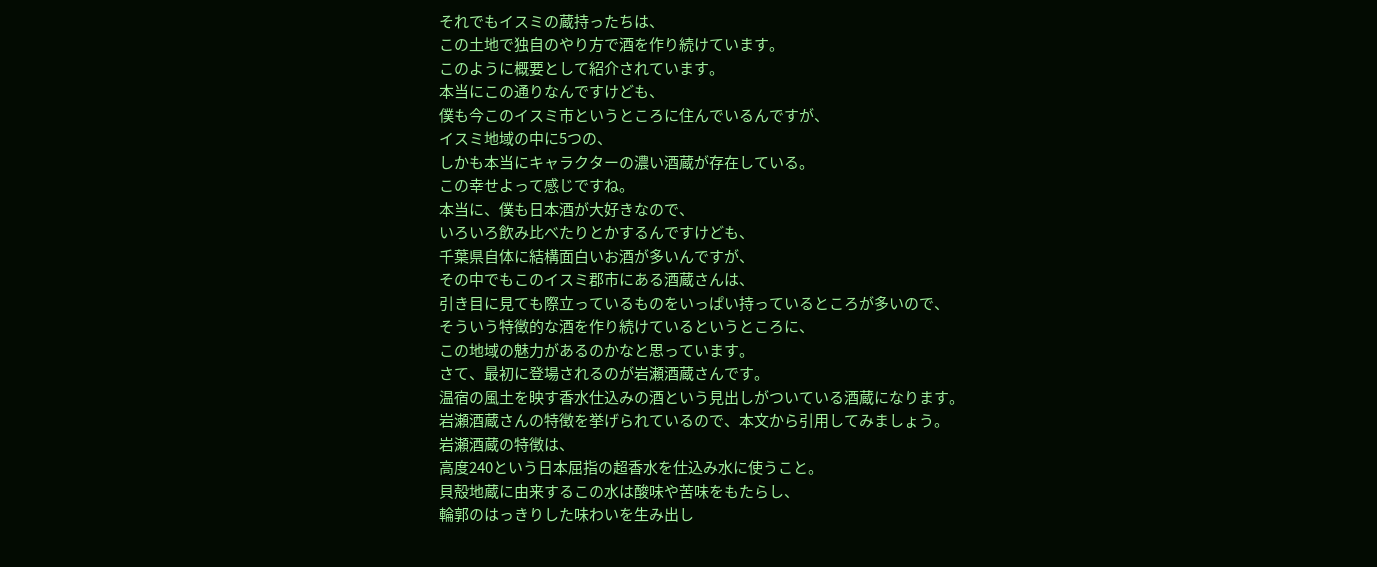それでもイスミの蔵持ったちは、
この土地で独自のやり方で酒を作り続けています。
このように概要として紹介されています。
本当にこの通りなんですけども、
僕も今このイスミ市というところに住んでいるんですが、
イスミ地域の中に5つの、
しかも本当にキャラクターの濃い酒蔵が存在している。
この幸せよって感じですね。
本当に、僕も日本酒が大好きなので、
いろいろ飲み比べたりとかするんですけども、
千葉県自体に結構面白いお酒が多いんですが、
その中でもこのイスミ郡市にある酒蔵さんは、
引き目に見ても際立っているものをいっぱい持っているところが多いので、
そういう特徴的な酒を作り続けているというところに、
この地域の魅力があるのかなと思っています。
さて、最初に登場されるのが岩瀬酒蔵さんです。
温宿の風土を映す香水仕込みの酒という見出しがついている酒蔵になります。
岩瀬酒蔵さんの特徴を挙げられているので、本文から引用してみましょう。
岩瀬酒蔵の特徴は、
高度240という日本屈指の超香水を仕込み水に使うこと。
貝殻地蔵に由来するこの水は酸味や苦味をもたらし、
輪郭のはっきりした味わいを生み出し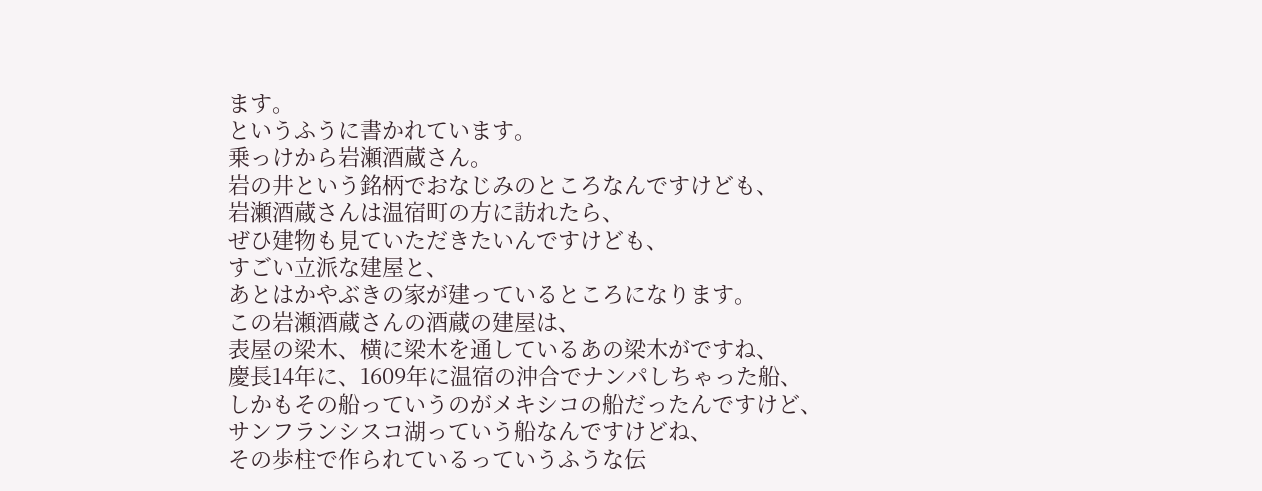ます。
というふうに書かれています。
乗っけから岩瀬酒蔵さん。
岩の井という銘柄でおなじみのところなんですけども、
岩瀬酒蔵さんは温宿町の方に訪れたら、
ぜひ建物も見ていただきたいんですけども、
すごい立派な建屋と、
あとはかやぶきの家が建っているところになります。
この岩瀬酒蔵さんの酒蔵の建屋は、
表屋の梁木、横に梁木を通しているあの梁木がですね、
慶長14年に、1609年に温宿の沖合でナンパしちゃった船、
しかもその船っていうのがメキシコの船だったんですけど、
サンフランシスコ湖っていう船なんですけどね、
その歩柱で作られているっていうふうな伝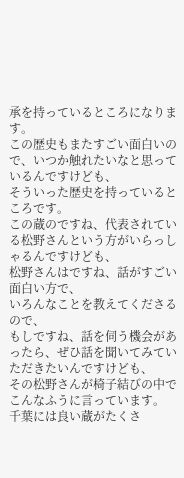承を持っているところになります。
この歴史もまたすごい面白いので、いつか触れたいなと思っているんですけども、
そういった歴史を持っているところです。
この蔵のですね、代表されている松野さんという方がいらっしゃるんですけども、
松野さんはですね、話がすごい面白い方で、
いろんなことを教えてくださるので、
もしですね、話を伺う機会があったら、ぜひ話を聞いてみていただきたいんですけども、
その松野さんが椅子結びの中でこんなふうに言っています。
千葉には良い蔵がたくさ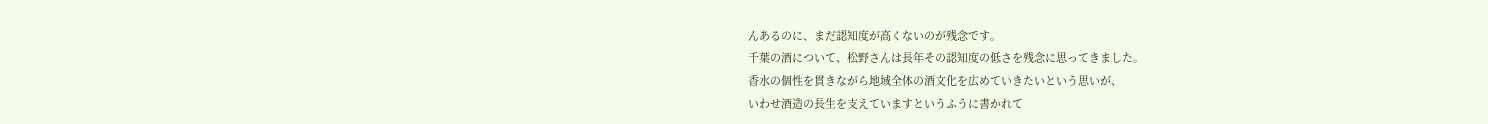んあるのに、まだ認知度が高くないのが残念です。
千葉の酒について、松野さんは長年その認知度の低さを残念に思ってきました。
香水の個性を貫きながら地域全体の酒文化を広めていきたいという思いが、
いわせ酒造の長生を支えていますというふうに書かれて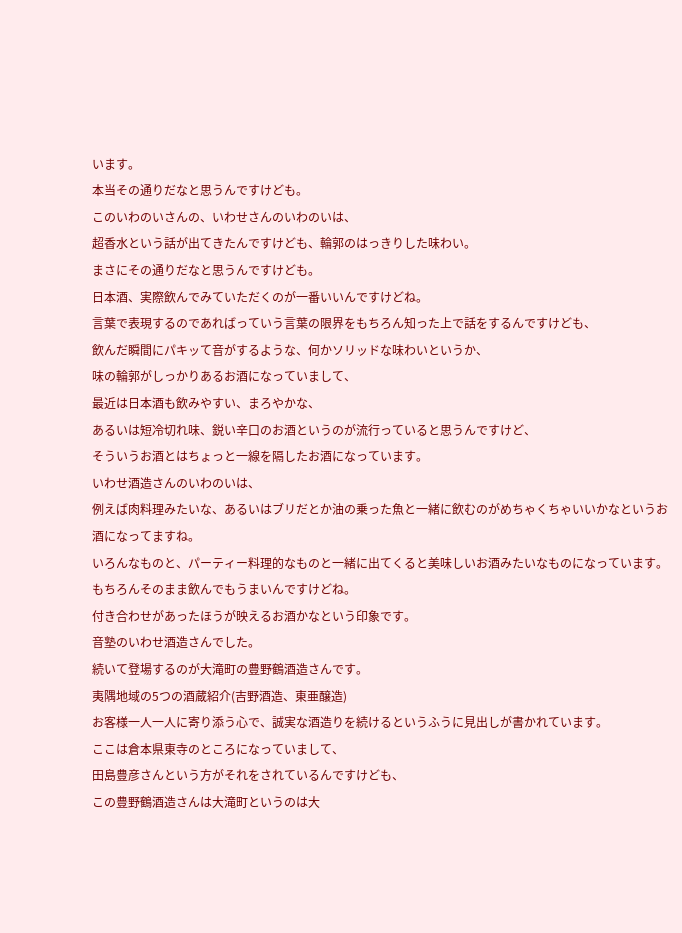います。
本当その通りだなと思うんですけども。
このいわのいさんの、いわせさんのいわのいは、
超香水という話が出てきたんですけども、輪郭のはっきりした味わい。
まさにその通りだなと思うんですけども。
日本酒、実際飲んでみていただくのが一番いいんですけどね。
言葉で表現するのであればっていう言葉の限界をもちろん知った上で話をするんですけども、
飲んだ瞬間にパキッて音がするような、何かソリッドな味わいというか、
味の輪郭がしっかりあるお酒になっていまして、
最近は日本酒も飲みやすい、まろやかな、
あるいは短冷切れ味、鋭い辛口のお酒というのが流行っていると思うんですけど、
そういうお酒とはちょっと一線を隔したお酒になっています。
いわせ酒造さんのいわのいは、
例えば肉料理みたいな、あるいはブリだとか油の乗った魚と一緒に飲むのがめちゃくちゃいいかなというお酒になってますね。
いろんなものと、パーティー料理的なものと一緒に出てくると美味しいお酒みたいなものになっています。
もちろんそのまま飲んでもうまいんですけどね。
付き合わせがあったほうが映えるお酒かなという印象です。
音塾のいわせ酒造さんでした。
続いて登場するのが大滝町の豊野鶴酒造さんです。
夷隅地域の5つの酒蔵紹介(吉野酒造、東亜醸造)
お客様一人一人に寄り添う心で、誠実な酒造りを続けるというふうに見出しが書かれています。
ここは倉本県東寺のところになっていまして、
田島豊彦さんという方がそれをされているんですけども、
この豊野鶴酒造さんは大滝町というのは大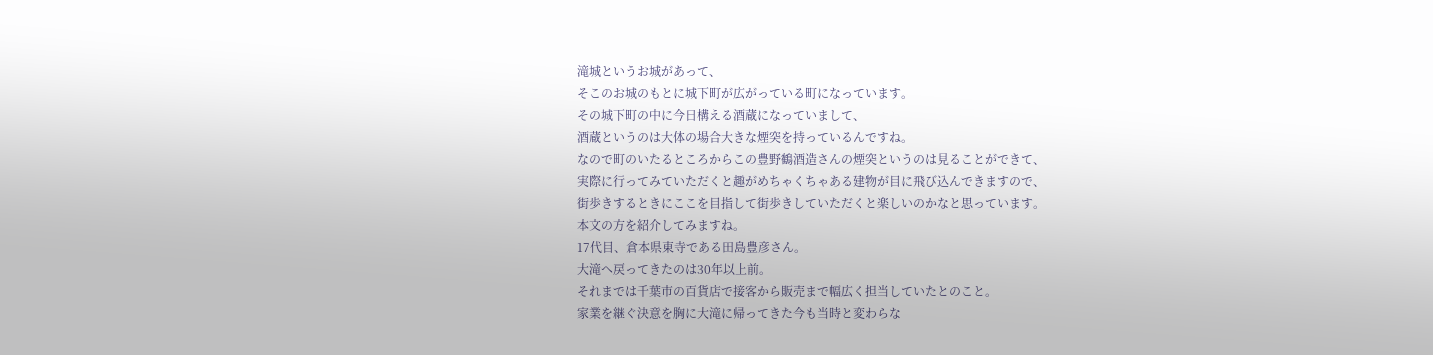滝城というお城があって、
そこのお城のもとに城下町が広がっている町になっています。
その城下町の中に今日構える酒蔵になっていまして、
酒蔵というのは大体の場合大きな煙突を持っているんですね。
なので町のいたるところからこの豊野鶴酒造さんの煙突というのは見ることができて、
実際に行ってみていただくと趣がめちゃくちゃある建物が目に飛び込んできますので、
街歩きするときにここを目指して街歩きしていただくと楽しいのかなと思っています。
本文の方を紹介してみますね。
17代目、倉本県東寺である田島豊彦さん。
大滝へ戻ってきたのは30年以上前。
それまでは千葉市の百貨店で接客から販売まで幅広く担当していたとのこと。
家業を継ぐ決意を胸に大滝に帰ってきた今も当時と変わらな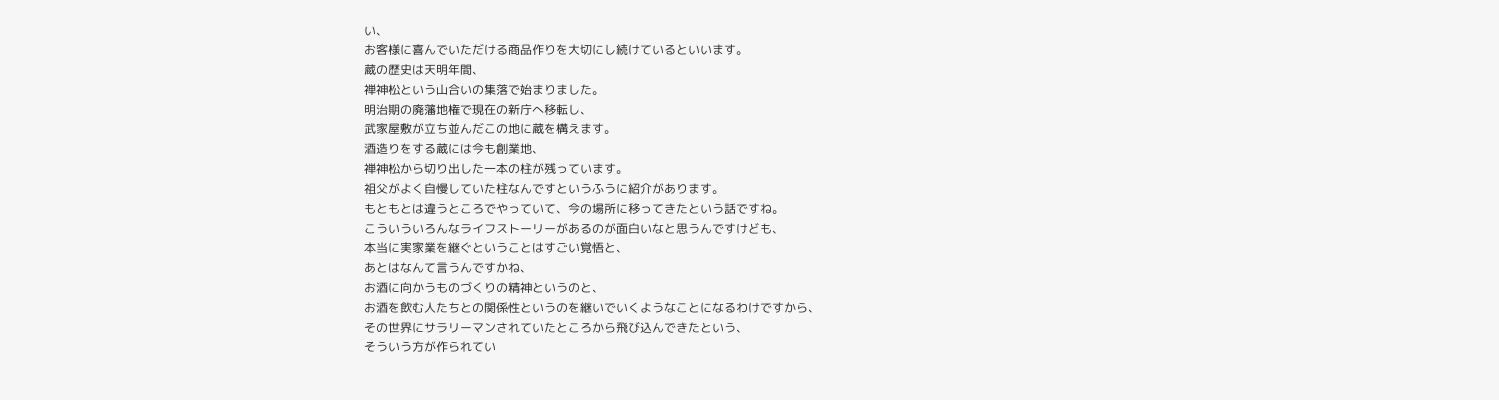い、
お客様に喜んでいただける商品作りを大切にし続けているといいます。
蔵の歴史は天明年間、
禅神松という山合いの集落で始まりました。
明治期の廃藩地権で現在の新庁へ移転し、
武家屋敷が立ち並んだこの地に蔵を構えます。
酒造りをする蔵には今も創業地、
禅神松から切り出した一本の柱が残っています。
祖父がよく自慢していた柱なんですというふうに紹介があります。
もともとは違うところでやっていて、今の場所に移ってきたという話ですね。
こういういろんなライフストーリーがあるのが面白いなと思うんですけども、
本当に実家業を継ぐということはすごい覚悟と、
あとはなんて言うんですかね、
お酒に向かうものづくりの精神というのと、
お酒を飲む人たちとの関係性というのを継いでいくようなことになるわけですから、
その世界にサラリーマンされていたところから飛び込んできたという、
そういう方が作られてい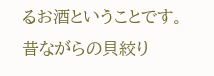るお酒ということです。
昔ながらの貝絞り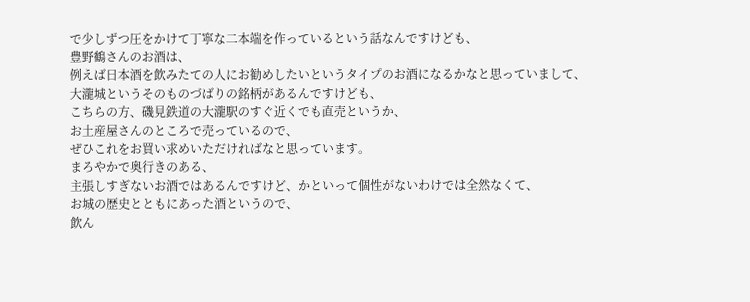で少しずつ圧をかけて丁寧な二本端を作っているという話なんですけども、
豊野鶴さんのお酒は、
例えば日本酒を飲みたての人にお勧めしたいというタイプのお酒になるかなと思っていまして、
大瀧城というそのものづばりの銘柄があるんですけども、
こちらの方、磯見鉄道の大瀧駅のすぐ近くでも直売というか、
お土産屋さんのところで売っているので、
ぜひこれをお買い求めいただければなと思っています。
まろやかで奥行きのある、
主張しすぎないお酒ではあるんですけど、かといって個性がないわけでは全然なくて、
お城の歴史とともにあった酒というので、
飲ん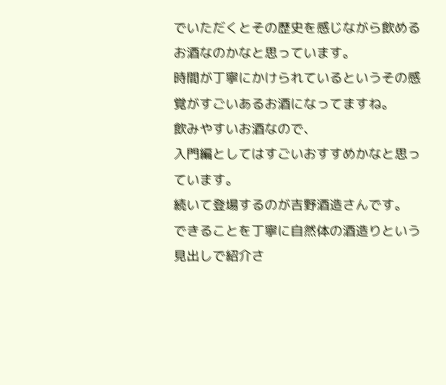でいただくとその歴史を感じながら飲めるお酒なのかなと思っています。
時間が丁寧にかけられているというその感覚がすごいあるお酒になってますね。
飲みやすいお酒なので、
入門編としてはすごいおすすめかなと思っています。
続いて登場するのが吉野酒造さんです。
できることを丁寧に自然体の酒造りという見出しで紹介さ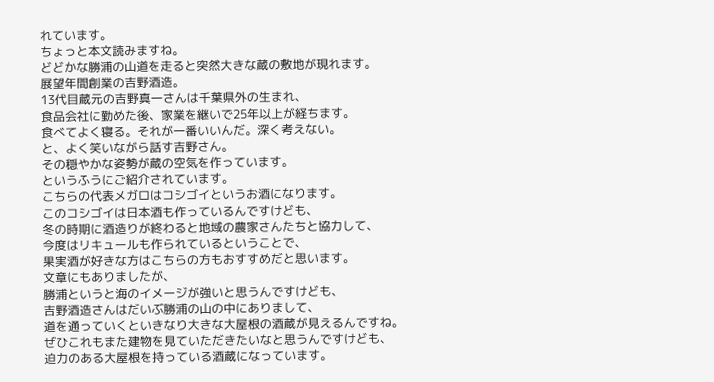れています。
ちょっと本文読みますね。
どどかな勝浦の山道を走ると突然大きな蔵の敷地が現れます。
展望年間創業の吉野酒造。
13代目蔵元の吉野真一さんは千葉県外の生まれ、
食品会社に勤めた後、家業を継いで25年以上が経ちます。
食べてよく寝る。それが一番いいんだ。深く考えない。
と、よく笑いながら話す吉野さん。
その穏やかな姿勢が蔵の空気を作っています。
というふうにご紹介されています。
こちらの代表メガロはコシゴイというお酒になります。
このコシゴイは日本酒も作っているんですけども、
冬の時期に酒造りが終わると地域の農家さんたちと協力して、
今度はリキュールも作られているということで、
果実酒が好きな方はこちらの方もおすすめだと思います。
文章にもありましたが、
勝浦というと海のイメージが強いと思うんですけども、
吉野酒造さんはだいぶ勝浦の山の中にありまして、
道を通っていくといきなり大きな大屋根の酒蔵が見えるんですね。
ぜひこれもまた建物を見ていただきたいなと思うんですけども、
迫力のある大屋根を持っている酒蔵になっています。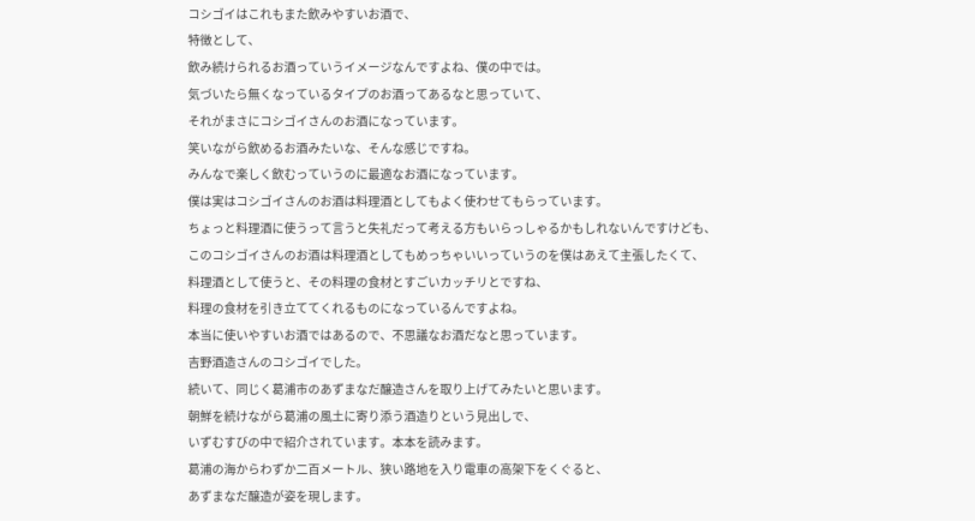コシゴイはこれもまた飲みやすいお酒で、
特徴として、
飲み続けられるお酒っていうイメージなんですよね、僕の中では。
気づいたら無くなっているタイプのお酒ってあるなと思っていて、
それがまさにコシゴイさんのお酒になっています。
笑いながら飲めるお酒みたいな、そんな感じですね。
みんなで楽しく飲むっていうのに最適なお酒になっています。
僕は実はコシゴイさんのお酒は料理酒としてもよく使わせてもらっています。
ちょっと料理酒に使うって言うと失礼だって考える方もいらっしゃるかもしれないんですけども、
このコシゴイさんのお酒は料理酒としてもめっちゃいいっていうのを僕はあえて主張したくて、
料理酒として使うと、その料理の食材とすごいカッチリとですね、
料理の食材を引き立ててくれるものになっているんですよね。
本当に使いやすいお酒ではあるので、不思議なお酒だなと思っています。
吉野酒造さんのコシゴイでした。
続いて、同じく葛浦市のあずまなだ醸造さんを取り上げてみたいと思います。
朝鮮を続けながら葛浦の風土に寄り添う酒造りという見出しで、
いずむすびの中で紹介されています。本本を読みます。
葛浦の海からわずか二百メートル、狭い路地を入り電車の高架下をくぐると、
あずまなだ醸造が姿を現します。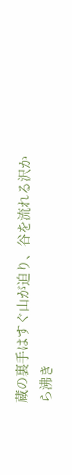蔵の裏手はすぐ山が迫り、谷を流れる沢から沸き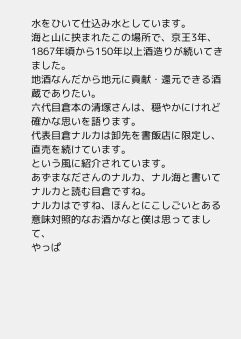水をひいて仕込み水としています。
海と山に挟まれたこの場所で、京王3年、1867年頃から150年以上酒造りが続いてきました。
地酒なんだから地元に貢献・還元できる酒蔵でありたい。
六代目倉本の清塚さんは、穏やかにけれど確かな思いを語ります。
代表目倉ナルカは卸先を書飯店に限定し、直売を続けています。
という風に紹介されています。
あずまなださんのナルカ、ナル海と書いてナルカと読む目倉ですね。
ナルカはですね、ほんとにこしごいとある意味対照的なお酒かなと僕は思ってまして、
やっぱ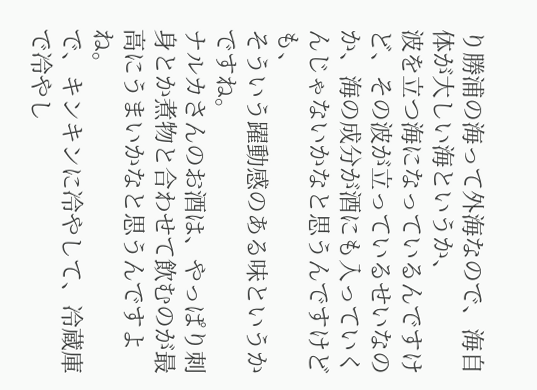り勝浦の海って外海なので、海自体が大しい海というか、
波を立つ海になっているんですけど、その波が立っているせいなのか、海の成分が酒にも入っていくんじゃないかなと思うんですけども、
そういう躍動感のある味というかですね。
ナルカさんのお酒は、やっぱり刺身とか煮物と合わせて飲むのが最高にうまいかなと思うんですよね。
で、キンキンに冷やして、冷蔵庫で冷やし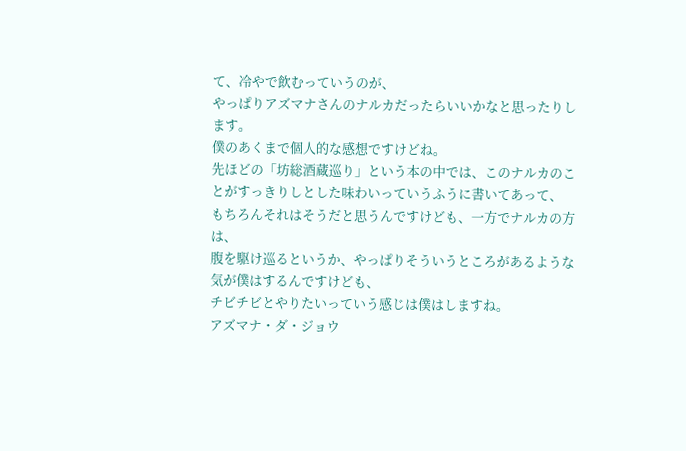て、冷やで飲むっていうのが、
やっぱりアズマナさんのナルカだったらいいかなと思ったりします。
僕のあくまで個人的な感想ですけどね。
先ほどの「坊総酒蔵巡り」という本の中では、このナルカのことがすっきりしとした味わいっていうふうに書いてあって、
もちろんそれはそうだと思うんですけども、一方でナルカの方は、
腹を駆け巡るというか、やっぱりそういうところがあるような気が僕はするんですけども、
チビチビとやりたいっていう感じは僕はしますね。
アズマナ・ダ・ジョウ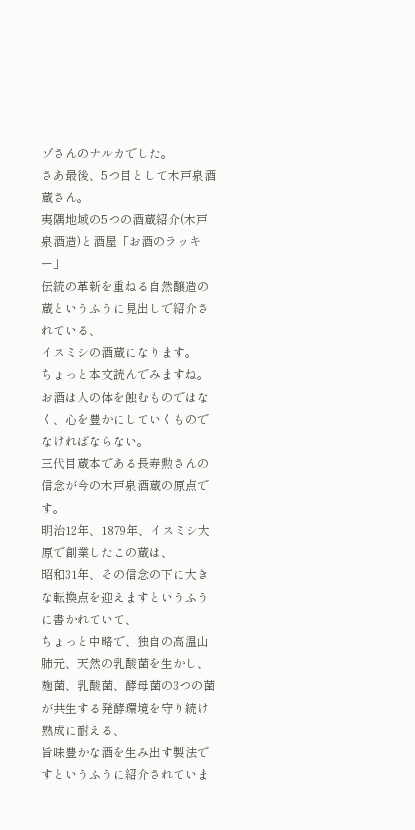ゾさんのナルカでした。
さあ最後、5つ目として木戸泉酒蔵さん。
夷隅地域の5つの酒蔵紹介(木戸泉酒造)と酒屋「お酒のラッキー」
伝統の革新を重ねる自然醸造の蔵というふうに見出しで紹介されている、
イスミシの酒蔵になります。
ちょっと本文読んでみますね。
お酒は人の体を蝕むものではなく、心を豊かにしていくものでなければならない。
三代目蔵本である長寿勲さんの信念が今の木戸泉酒蔵の原点です。
明治12年、1879年、イスミシ大原で創業したこの蔵は、
昭和31年、その信念の下に大きな転換点を迎えますというふうに書かれていて、
ちょっと中略で、独自の高温山肺元、天然の乳酸菌を生かし、
麹菌、乳酸菌、酵母菌の3つの菌が共生する発酵環境を守り続け熟成に耐える、
旨味豊かな酒を生み出す製法ですというふうに紹介されていま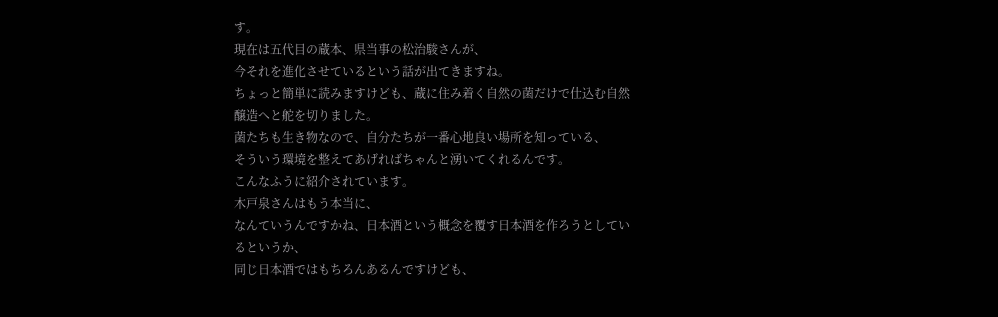す。
現在は五代目の蔵本、県当事の松治駿さんが、
今それを進化させているという話が出てきますね。
ちょっと簡単に読みますけども、蔵に住み着く自然の菌だけで仕込む自然醸造へと舵を切りました。
菌たちも生き物なので、自分たちが一番心地良い場所を知っている、
そういう環境を整えてあげればちゃんと湧いてくれるんです。
こんなふうに紹介されています。
木戸泉さんはもう本当に、
なんていうんですかね、日本酒という概念を覆す日本酒を作ろうとしているというか、
同じ日本酒ではもちろんあるんですけども、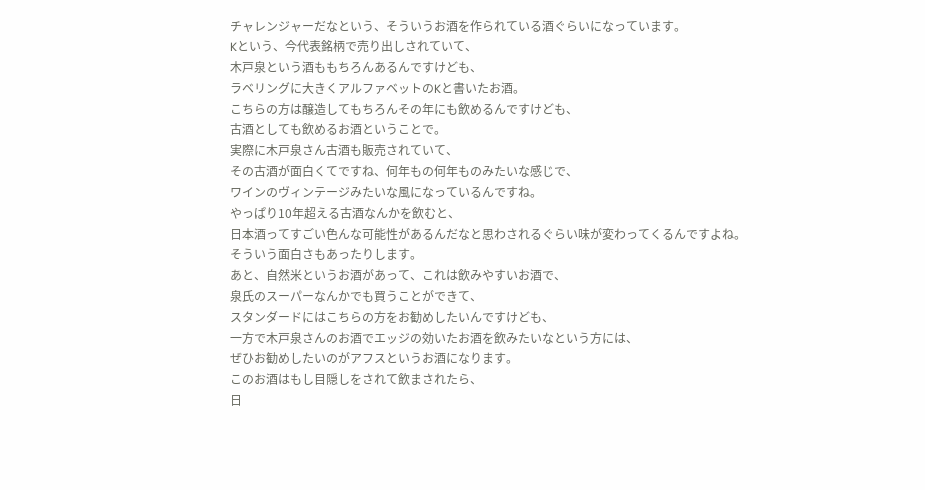チャレンジャーだなという、そういうお酒を作られている酒ぐらいになっています。
Kという、今代表銘柄で売り出しされていて、
木戸泉という酒ももちろんあるんですけども、
ラベリングに大きくアルファベットのKと書いたお酒。
こちらの方は醸造してもちろんその年にも飲めるんですけども、
古酒としても飲めるお酒ということで。
実際に木戸泉さん古酒も販売されていて、
その古酒が面白くてですね、何年もの何年ものみたいな感じで、
ワインのヴィンテージみたいな風になっているんですね。
やっぱり10年超える古酒なんかを飲むと、
日本酒ってすごい色んな可能性があるんだなと思わされるぐらい味が変わってくるんですよね。
そういう面白さもあったりします。
あと、自然米というお酒があって、これは飲みやすいお酒で、
泉氏のスーパーなんかでも買うことができて、
スタンダードにはこちらの方をお勧めしたいんですけども、
一方で木戸泉さんのお酒でエッジの効いたお酒を飲みたいなという方には、
ぜひお勧めしたいのがアフスというお酒になります。
このお酒はもし目隠しをされて飲まされたら、
日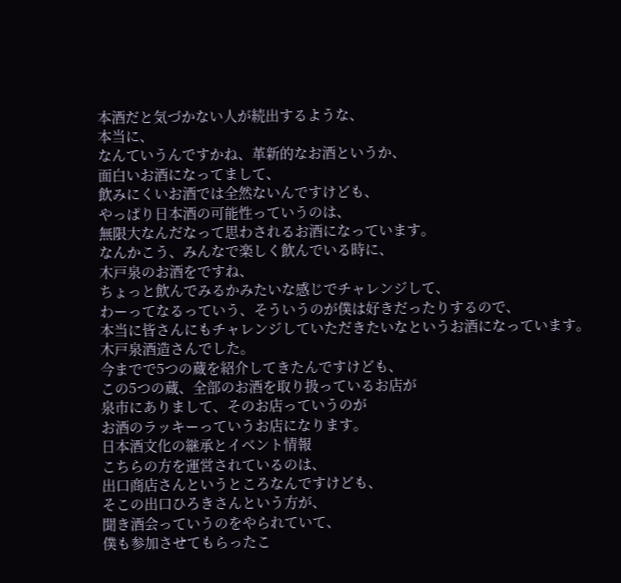本酒だと気づかない人が続出するような、
本当に、
なんていうんですかね、革新的なお酒というか、
面白いお酒になってまして、
飲みにくいお酒では全然ないんですけども、
やっぱり日本酒の可能性っていうのは、
無限大なんだなって思わされるお酒になっています。
なんかこう、みんなで楽しく飲んでいる時に、
木戸泉のお酒をですね、
ちょっと飲んでみるかみたいな感じでチャレンジして、
わーってなるっていう、そういうのが僕は好きだったりするので、
本当に皆さんにもチャレンジしていただきたいなというお酒になっています。
木戸泉酒造さんでした。
今までで5つの蔵を紹介してきたんですけども、
この5つの蔵、全部のお酒を取り扱っているお店が
泉市にありまして、そのお店っていうのが
お酒のラッキーっていうお店になります。
日本酒文化の継承とイベント情報
こちらの方を運営されているのは、
出口商店さんというところなんですけども、
そこの出口ひろきさんという方が、
聞き酒会っていうのをやられていて、
僕も参加させてもらったこ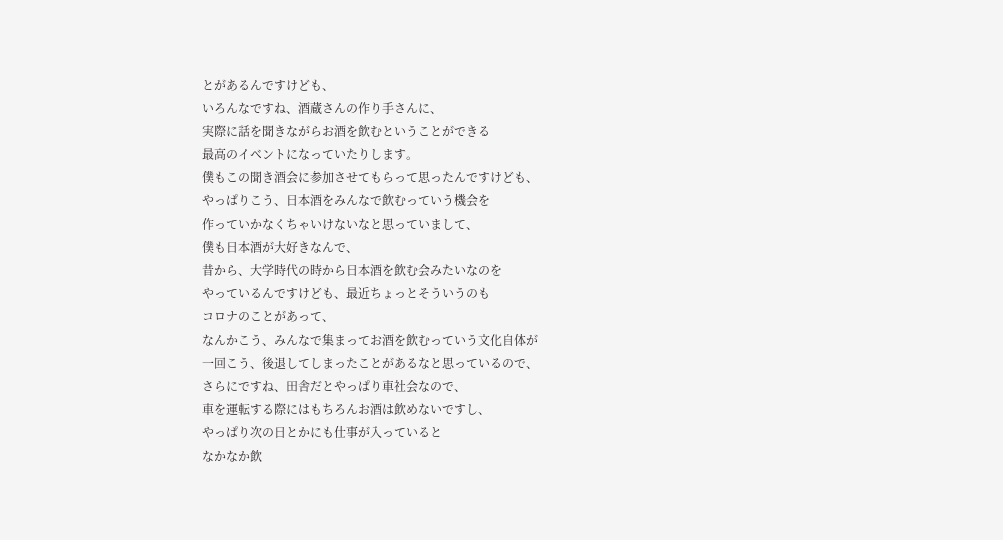とがあるんですけども、
いろんなですね、酒蔵さんの作り手さんに、
実際に話を聞きながらお酒を飲むということができる
最高のイベントになっていたりします。
僕もこの聞き酒会に参加させてもらって思ったんですけども、
やっぱりこう、日本酒をみんなで飲むっていう機会を
作っていかなくちゃいけないなと思っていまして、
僕も日本酒が大好きなんで、
昔から、大学時代の時から日本酒を飲む会みたいなのを
やっているんですけども、最近ちょっとそういうのも
コロナのことがあって、
なんかこう、みんなで集まってお酒を飲むっていう文化自体が
一回こう、後退してしまったことがあるなと思っているので、
さらにですね、田舎だとやっぱり車社会なので、
車を運転する際にはもちろんお酒は飲めないですし、
やっぱり次の日とかにも仕事が入っていると
なかなか飲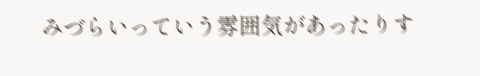みづらいっていう雰囲気があったりす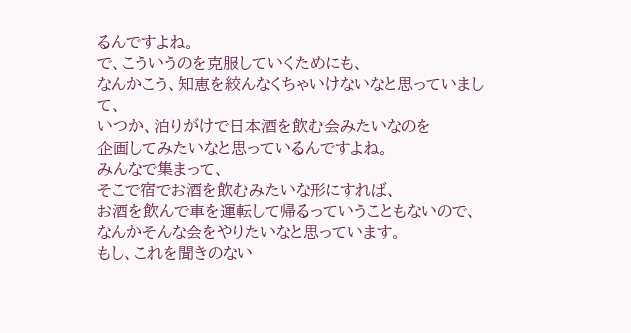るんですよね。
で、こういうのを克服していくためにも、
なんかこう、知恵を絞んなくちゃいけないなと思っていまして、
いつか、泊りがけで日本酒を飲む会みたいなのを
企画してみたいなと思っているんですよね。
みんなで集まって、
そこで宿でお酒を飲むみたいな形にすれば、
お酒を飲んで車を運転して帰るっていうこともないので、
なんかそんな会をやりたいなと思っています。
もし、これを聞きのない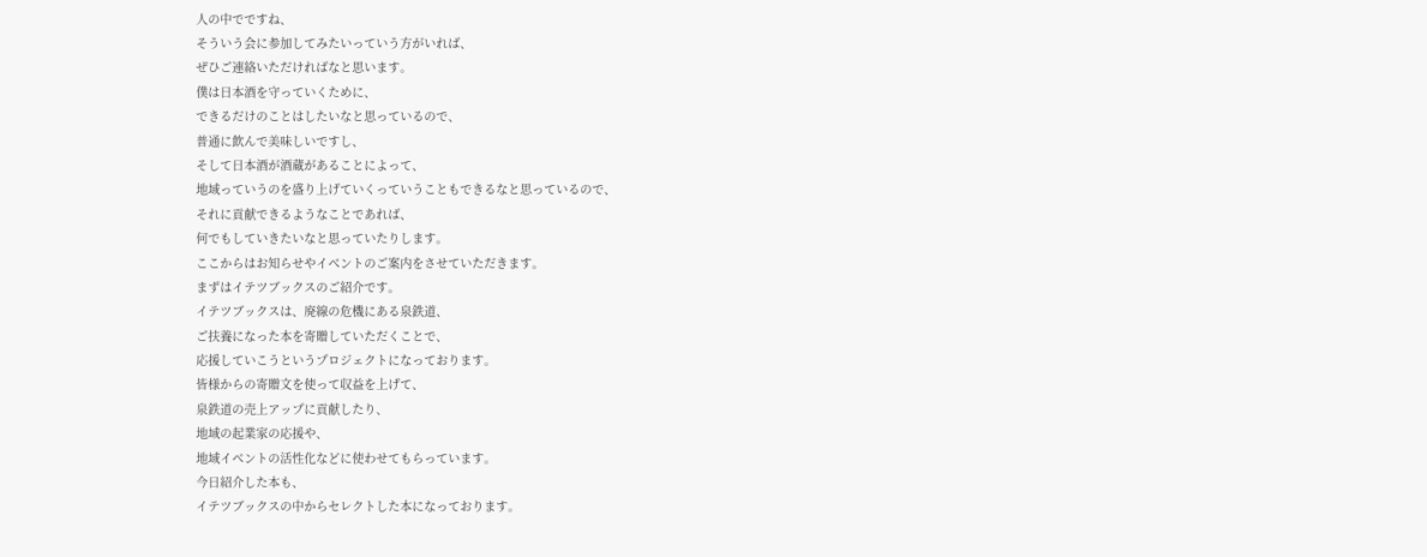人の中でですね、
そういう会に参加してみたいっていう方がいれば、
ぜひご連絡いただければなと思います。
僕は日本酒を守っていくために、
できるだけのことはしたいなと思っているので、
普通に飲んで美味しいですし、
そして日本酒が酒蔵があることによって、
地域っていうのを盛り上げていくっていうこともできるなと思っているので、
それに貢献できるようなことであれば、
何でもしていきたいなと思っていたりします。
ここからはお知らせやイベントのご案内をさせていただきます。
まずはイテツブックスのご紹介です。
イテツブックスは、廃線の危機にある泉鉄道、
ご扶養になった本を寄贈していただくことで、
応援していこうというプロジェクトになっております。
皆様からの寄贈文を使って収益を上げて、
泉鉄道の売上アップに貢献したり、
地域の起業家の応援や、
地域イベントの活性化などに使わせてもらっています。
今日紹介した本も、
イテツブックスの中からセレクトした本になっております。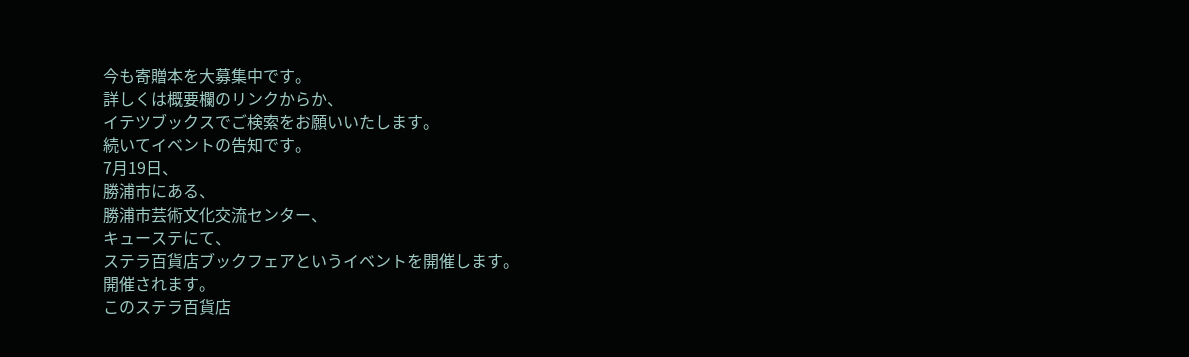今も寄贈本を大募集中です。
詳しくは概要欄のリンクからか、
イテツブックスでご検索をお願いいたします。
続いてイベントの告知です。
7月19日、
勝浦市にある、
勝浦市芸術文化交流センター、
キューステにて、
ステラ百貨店ブックフェアというイベントを開催します。
開催されます。
このステラ百貨店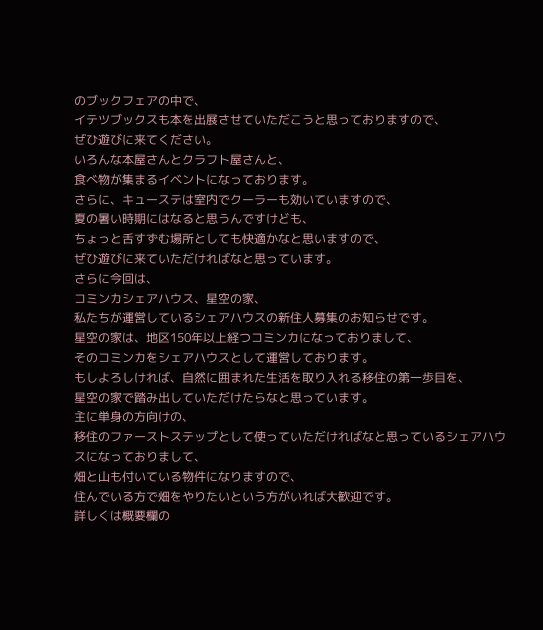のブックフェアの中で、
イテツブックスも本を出展させていただこうと思っておりますので、
ぜひ遊びに来てください。
いろんな本屋さんとクラフト屋さんと、
食べ物が集まるイベントになっております。
さらに、キューステは室内でクーラーも効いていますので、
夏の暑い時期にはなると思うんですけども、
ちょっと舌すずむ場所としても快適かなと思いますので、
ぜひ遊びに来ていただければなと思っています。
さらに今回は、
コミンカシェアハウス、星空の家、
私たちが運営しているシェアハウスの新住人募集のお知らせです。
星空の家は、地区150年以上経つコミンカになっておりまして、
そのコミンカをシェアハウスとして運営しております。
もしよろしければ、自然に囲まれた生活を取り入れる移住の第一歩目を、
星空の家で踏み出していただけたらなと思っています。
主に単身の方向けの、
移住のファーストステップとして使っていただければなと思っているシェアハウスになっておりまして、
畑と山も付いている物件になりますので、
住んでいる方で畑をやりたいという方がいれば大歓迎です。
詳しくは概要欄の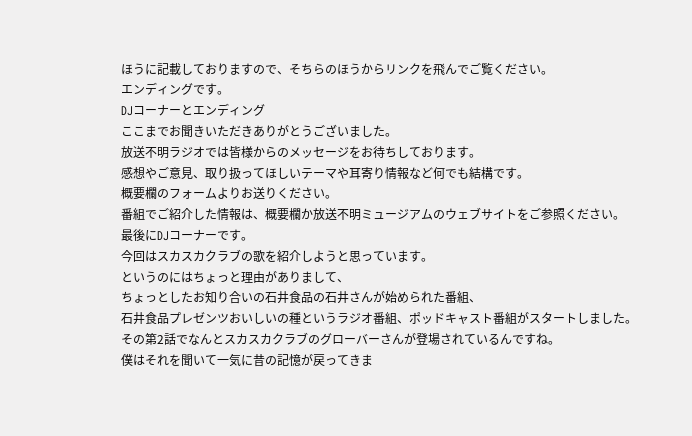ほうに記載しておりますので、そちらのほうからリンクを飛んでご覧ください。
エンディングです。
DJコーナーとエンディング
ここまでお聞きいただきありがとうございました。
放送不明ラジオでは皆様からのメッセージをお待ちしております。
感想やご意見、取り扱ってほしいテーマや耳寄り情報など何でも結構です。
概要欄のフォームよりお送りください。
番組でご紹介した情報は、概要欄か放送不明ミュージアムのウェブサイトをご参照ください。
最後にDJコーナーです。
今回はスカスカクラブの歌を紹介しようと思っています。
というのにはちょっと理由がありまして、
ちょっとしたお知り合いの石井食品の石井さんが始められた番組、
石井食品プレゼンツおいしいの種というラジオ番組、ポッドキャスト番組がスタートしました。
その第2話でなんとスカスカクラブのグローバーさんが登場されているんですね。
僕はそれを聞いて一気に昔の記憶が戻ってきま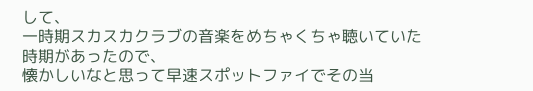して、
一時期スカスカクラブの音楽をめちゃくちゃ聴いていた時期があったので、
懐かしいなと思って早速スポットファイでその当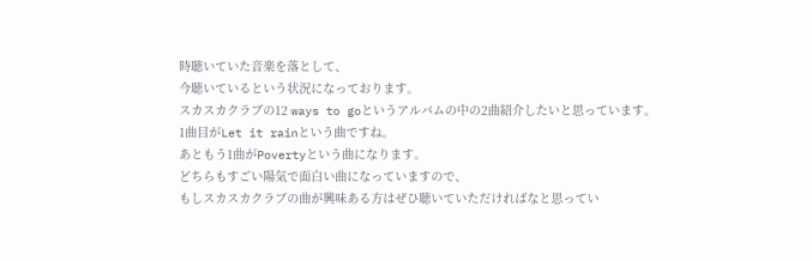時聴いていた音楽を落として、
今聴いているという状況になっております。
スカスカクラブの12 ways to goというアルバムの中の2曲紹介したいと思っています。
1曲目がLet it rainという曲ですね。
あともう1曲がPovertyという曲になります。
どちらもすごい陽気で面白い曲になっていますので、
もしスカスカクラブの曲が興味ある方はぜひ聴いていただければなと思ってい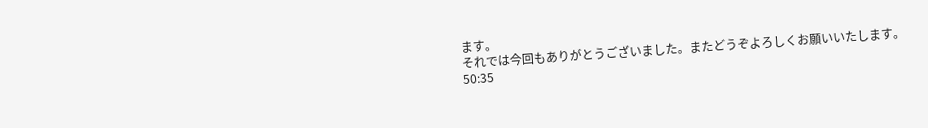ます。
それでは今回もありがとうございました。またどうぞよろしくお願いいたします。
50:35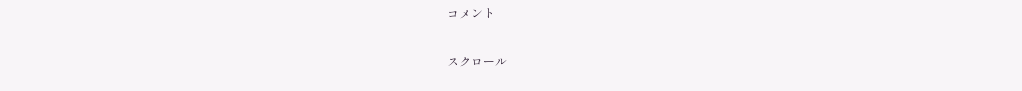コメント

スクロール